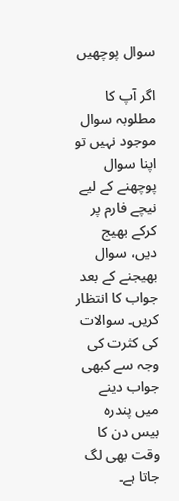سوال پوچھیں

اگر آپ کا مطلوبہ سوال موجود نہیں تو اپنا سوال پوچھنے کے لیے نیچے فارم پر کرکے بھیج دیں، سوال بھیجنے کے بعد جواب کا انتظار کریں۔ سوالات کی کثرت کی وجہ سے کبھی جواب دینے میں پندرہ بیس دن کا وقت بھی لگ جاتا ہے۔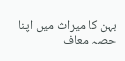بہن کا میراث میں اپنا حصہ معاف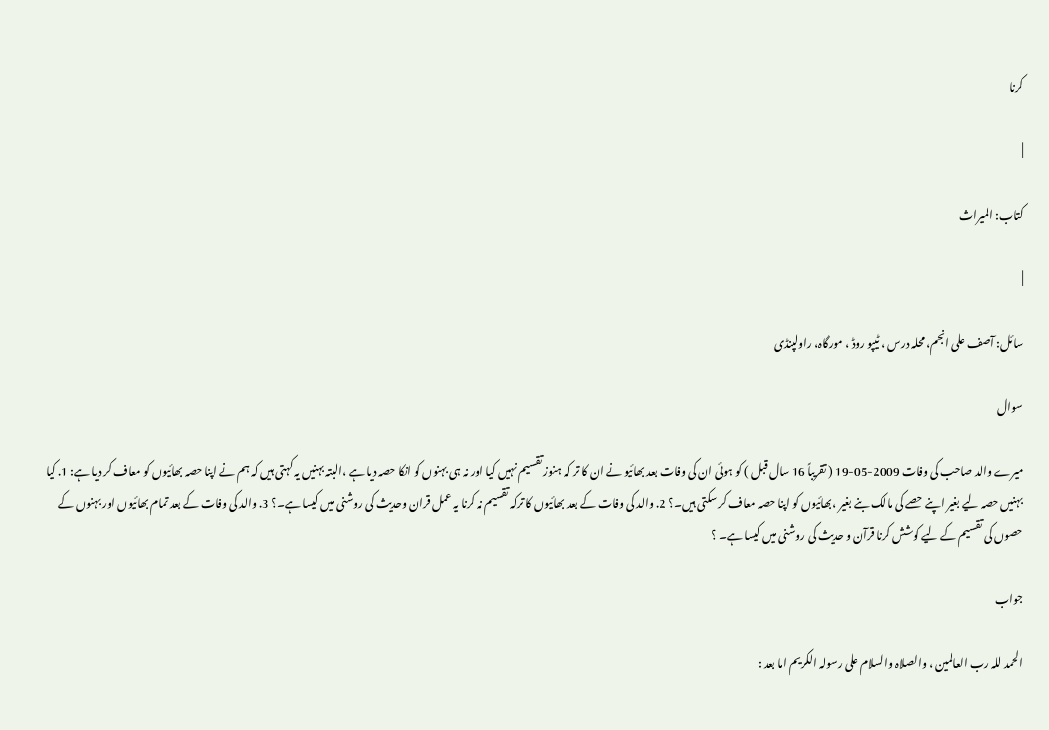کرنا

|

کتاب: المیراث

|

سائل: آصف علی انجم، محلہ درس ، ٹیپو روڈ ، مورگاہ، راولپنڈی

سوال

میرے والد صاحب کی وفات 2009-05-19 ( تقریباً 16 سال قبل ) کو ہوئی ان کی وفات بعد بھائیو نے ان کا تر کہ ہنوز تقسیم نہیں کیا اور نہ ہی بہنوں کو انکا حصہ دیا ہے ،البتہ بہنیں یہ کہتی ہیں کہ ہم نے اپنا حصہ بھائیوں کو معاف کر دیا ہے: 1. کیا بہنیں حصہ لیے بغیر اپنے حصے کی مالک بنے بغیر ،بھائیوں کو اپنا حصہ معاف کر سکتی ہیں۔؟ 2. والد کی وفات کے بعد بھائیوں کا ترکہ تقسیم نہ کرنا یہ عمل قران وحدیث کی روشنی میں کیسا ہے۔؟ 3. والد کی وفات کے بعد تمام بھائیوں اور بہنوں کے حصوں کی تقسیم کے لیے کوشش کرنا قرآن و حدیث کی روشنی میں کیسا ہے۔ ؟

جواب

الحمد للہ رب العالمین ، والصلاہ والسلام علی رسولہ الکریم اما بعد :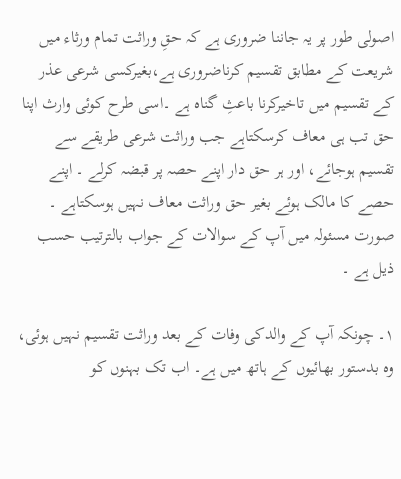اصولی طور پر یہ جاننا ضروری ہے کہ حقِ وراثت تمام ورثاء میں شریعت کے مطابق تقسیم کرناضروری ہے،بغیرکسی شرعی عذر کے تقسیم میں تاخیرکرنا باعثِ گناہ ہے ۔اسی طرح کوئی وارث اپنا حق تب ہی معاف کرسکتاہے جب وراثت شرعی طریقے سے تقسیم ہوجائے، اور ہر حق دار اپنے حصہ پر قبضہ کرلے ۔ اپنے حصے کا مالک ہوئے بغیر حق وراثت معاف نہیں ہوسکتاہے ۔
صورت مسئولہ میں آپ کے سوالات کے جواب بالترتیب حسب ذیل ہے ۔

۱۔ چونکہ آپ کے والدکی وفات کے بعد وراثت تقسیم نہیں ہوئی، وہ بدستور بھائیوں کے ہاتھ میں ہے۔ اب تک بہنوں کو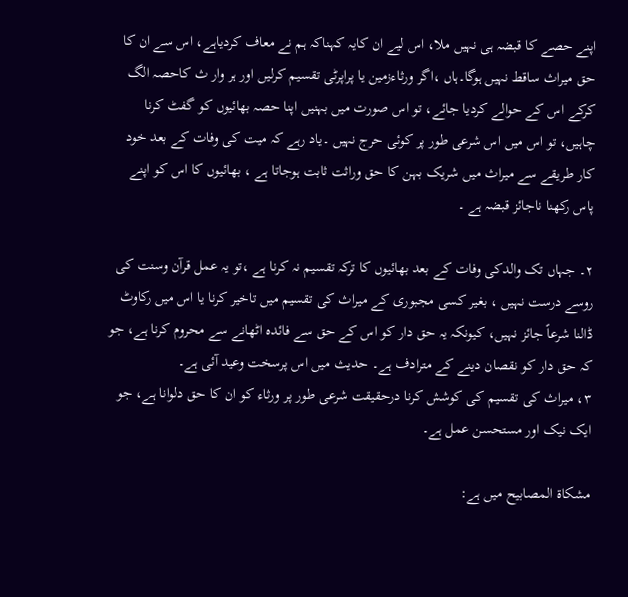اپنے حصے کا قبضہ ہی نہیں ملا، اس لیے ان کایہ کہناکہ ہم نے معاف کردیاہے، اس سے ان کا حق میراث ساقط نہیں ہوگا۔ہاں ،اگر ورثاءزمین یا پراپرٹی تقسیم کرلیں اور ہر وار ث کاحصہ الگ کرکے اس کے حوالے کردیا جائے، تو اس صورت میں بہنیں اپنا حصہ بھائیوں کو گفٹ کرنا چاہیں، تو اس میں اس شرعی طور پر کوئی حرج نہیں ۔یاد رہے کہ میت کی وفات کے بعد خود کار طریقے سے میراث میں شریک بہن کا حق وراثت ثابت ہوجاتا ہے ، بھائیوں کا اس کو اپنے پاس رکھنا ناجائز قبضہ ہے ۔

۲۔ جہاں تک والدکی وفات کے بعد بھائیوں کا ترکہ تقسیم نہ کرنا ہے ،تو یہ عمل قرآن وسنت کی روسے درست نہیں ، بغیر کسی مجبوری کے میراث کی تقسیم میں تاخیر کرنا یا اس میں رکاوٹ ڈالنا شرعاً جائز نہیں، کیونکہ یہ حق دار کو اس کے حق سے فائدہ اٹھانے سے محروم کرنا ہے، جو کہ حق دار کو نقصان دینے کے مترادف ہے۔ حدیث میں اس پرسخت وعید آئی ہے۔
۳، میراث کی تقسیم کی کوشش کرنا درحقیقت شرعی طور پر ورثاء کو ان کا حق دلوانا ہے، جو ایک نیک اور مستحسن عمل ہے۔

مشکاۃ المصابیح میں ہے: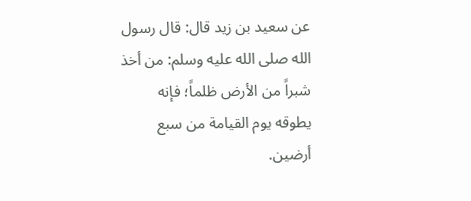عن سعيد بن زيد قال: قال رسول الله صلى الله عليه وسلم: من أخذ شبراً من الأرض ظلماً؛ فإنه يطوقه يوم القيامة من سبع أرضين.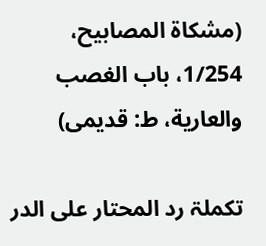(مشكاة المصابيح، 1/254، باب الغصب والعاریة، ط: قدیمی)

تکملۃ رد المحتار علی الدر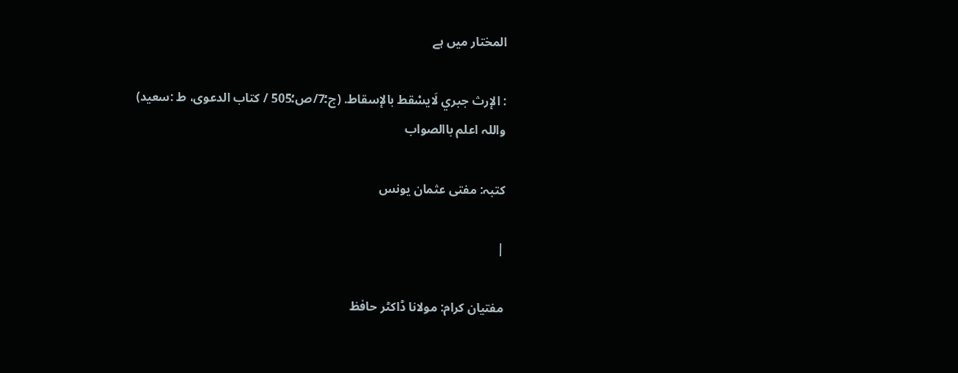المختار میں ہے

: الإرث جبري لَايسْقط بالإسقاط. (ج؛7/ص؛505 / کتاب الدعوی، ط :سعید)
واللہ اعلم باالصواب

کتبہ: مفتی عثمان یونس

|

مفتیان کرام: مولانا ڈاکٹر حافظ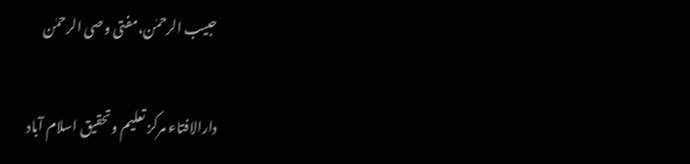حبیب الرحمٰن،مفتی وصی الرحمٰن

دارالافتاء مرکز تعلیم وتحقیق اسلام آباد